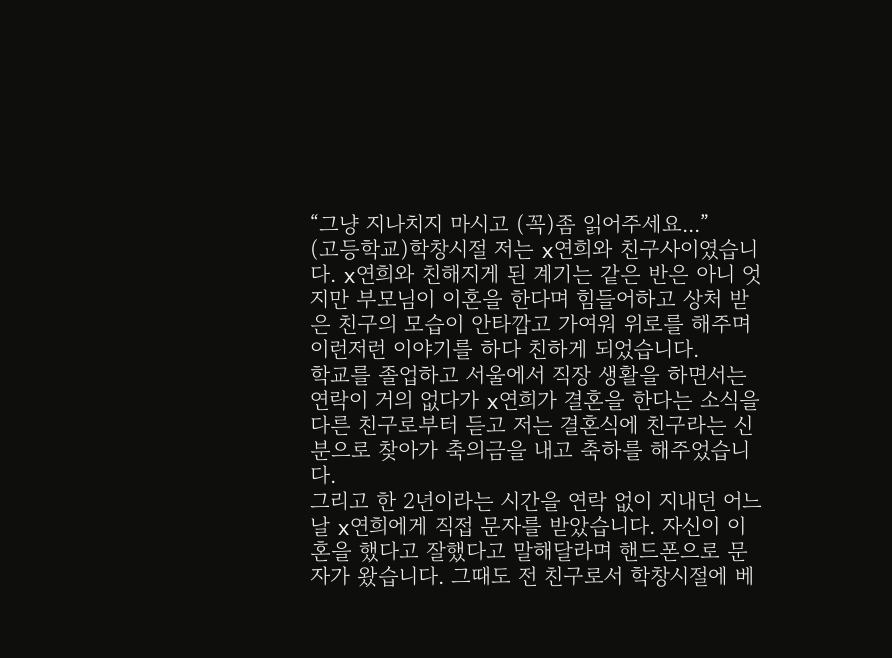“그냥 지나치지 마시고 (꼭)좀 읽어주세요...”
(고등학교)학창시절 저는 x연희와 친구사이였습니다. x연희와 친해지게 된 계기는 같은 반은 아니 엇지만 부모님이 이혼을 한다며 힘들어하고 상처 받은 친구의 모습이 안타깝고 가여워 위로를 해주며 이런저런 이야기를 하다 친하게 되었습니다.
학교를 졸업하고 서울에서 직장 생활을 하면서는 연락이 거의 없다가 x연희가 결혼을 한다는 소식을 다른 친구로부터 듣고 저는 결혼식에 친구라는 신분으로 찾아가 축의금을 내고 축하를 해주었습니다.
그리고 한 2년이라는 시간을 연락 없이 지내던 어느 날 x연희에게 직접 문자를 받았습니다. 자신이 이혼을 했다고 잘했다고 말해달라며 핸드폰으로 문자가 왔습니다. 그때도 전 친구로서 학창시절에 베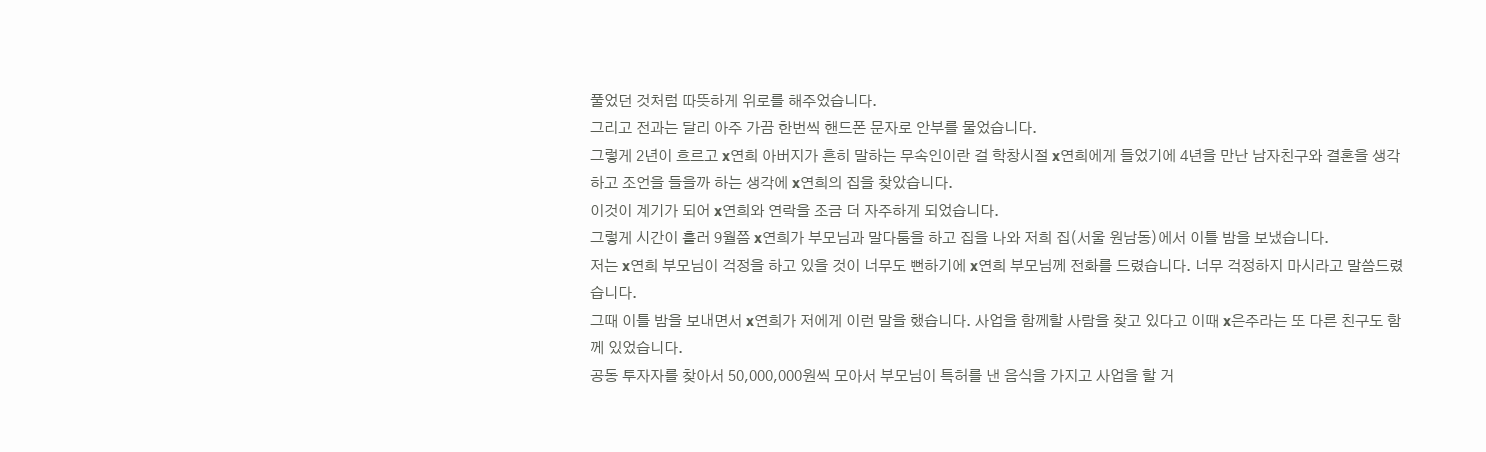풀었던 것처럼 따뜻하게 위로를 해주었습니다.
그리고 전과는 달리 아주 가끔 한번씩 핸드폰 문자로 안부를 물었습니다.
그렇게 2년이 흐르고 x연희 아버지가 흔히 말하는 무속인이란 걸 학창시절 x연희에게 들었기에 4년을 만난 남자친구와 결혼을 생각하고 조언을 들을까 하는 생각에 x연희의 집을 찾았습니다.
이것이 계기가 되어 x연희와 연락을 조금 더 자주하게 되었습니다.
그렇게 시간이 흘러 9월쯤 x연희가 부모님과 말다툼을 하고 집을 나와 저희 집(서울 원남동)에서 이틀 밤을 보냈습니다.
저는 x연희 부모님이 걱정을 하고 있을 것이 너무도 뻔하기에 x연희 부모님께 전화를 드렸습니다. 너무 걱정하지 마시라고 말씀드렸습니다.
그때 이틀 밤을 보내면서 x연희가 저에게 이런 말을 했습니다. 사업을 함께할 사람을 찾고 있다고 이때 x은주라는 또 다른 친구도 함께 있었습니다.
공동 투자자를 찾아서 50,000,000원씩 모아서 부모님이 특허를 낸 음식을 가지고 사업을 할 거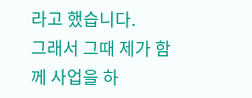라고 했습니다.
그래서 그때 제가 함께 사업을 하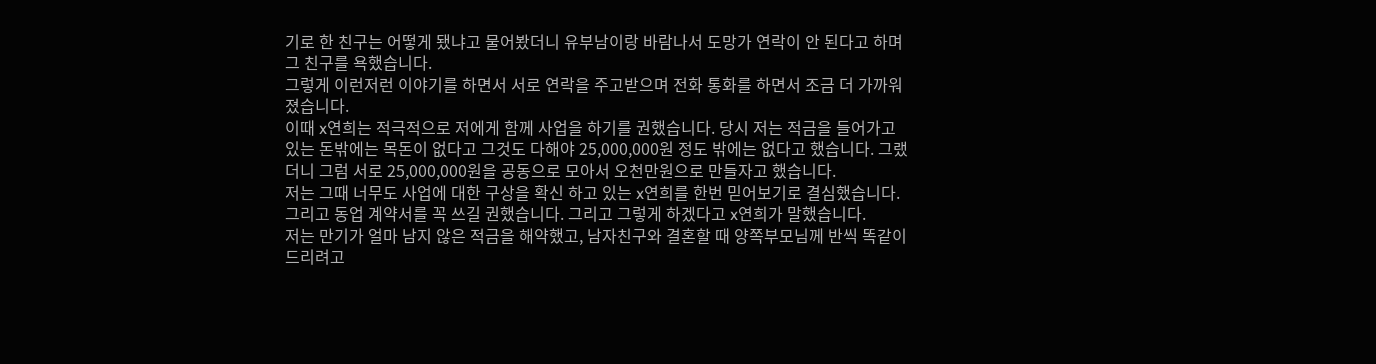기로 한 친구는 어떻게 됐냐고 물어봤더니 유부남이랑 바람나서 도망가 연락이 안 된다고 하며 그 친구를 욕했습니다.
그렇게 이런저런 이야기를 하면서 서로 연락을 주고받으며 전화 통화를 하면서 조금 더 가까워졌습니다.
이때 x연희는 적극적으로 저에게 함께 사업을 하기를 권했습니다. 당시 저는 적금을 들어가고 있는 돈밖에는 목돈이 없다고 그것도 다해야 25,000,000원 정도 밖에는 없다고 했습니다. 그랬더니 그럼 서로 25,000,000원을 공동으로 모아서 오천만원으로 만들자고 했습니다.
저는 그때 너무도 사업에 대한 구상을 확신 하고 있는 x연희를 한번 믿어보기로 결심했습니다. 그리고 동업 계약서를 꼭 쓰길 권했습니다. 그리고 그렇게 하겠다고 x연희가 말했습니다.
저는 만기가 얼마 남지 않은 적금을 해약했고, 남자친구와 결혼할 때 양쪽부모님께 반씩 똑같이 드리려고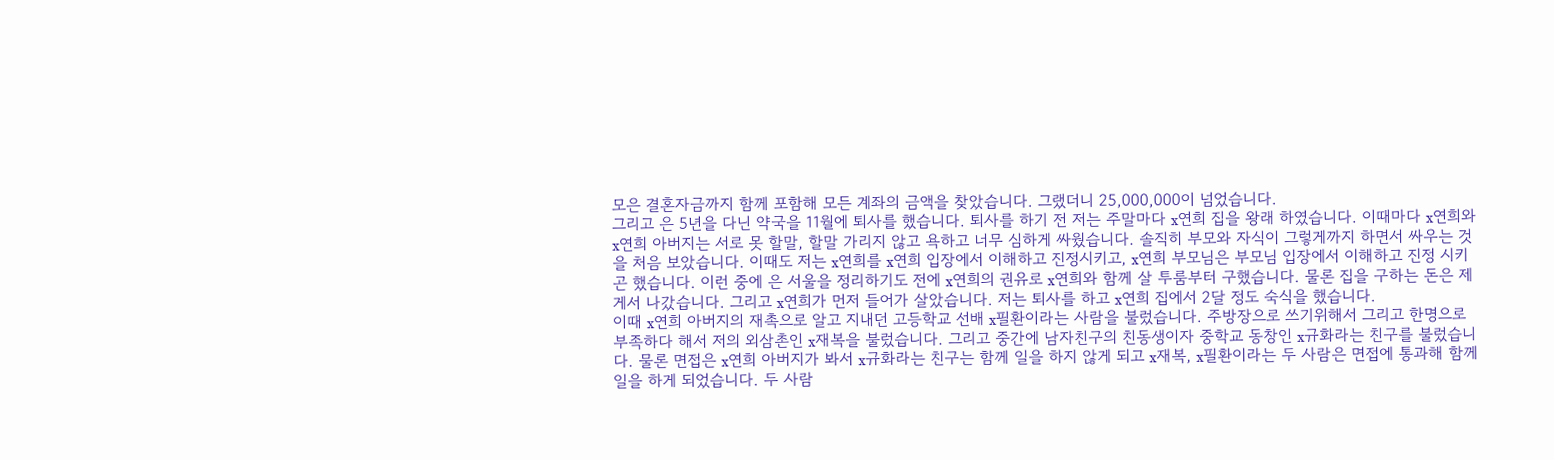모은 결혼자금까지 함께 포함해 모든 계좌의 금액을 찾았습니다. 그랬더니 25,000,000이 넘었습니다.
그리고 은 5년을 다닌 약국을 11월에 퇴사를 했습니다. 퇴사를 하기 전 저는 주말마다 x연희 집을 왕래 하였습니다. 이때마다 x연희와 x연희 아버지는 서로 못 할말, 할말 가리지 않고 욕하고 너무 심하게 싸웠습니다. 솔직히 부모와 자식이 그렇게까지 하면서 싸우는 것을 처음 보았습니다. 이때도 저는 x연희를 x연희 입장에서 이해하고 진정시키고, x연희 부모님은 부모님 입장에서 이해하고 진정 시키곤 했습니다. 이런 중에 은 서울을 정리하기도 전에 x연희의 권유로 x연희와 함께 살 투룸부터 구했습니다. 물론 집을 구하는 돈은 제게서 나갔습니다. 그리고 x연희가 먼저 들어가 살았습니다. 저는 퇴사를 하고 x연희 집에서 2달 정도 숙식을 했습니다.
이때 x연희 아버지의 재촉으로 알고 지내던 고등학교 선배 x필환이라는 사람을 불렀습니다. 주방장으로 쓰기위해서 그리고 한명으로 부족하다 해서 저의 외삼촌인 x재복을 불렀습니다. 그리고 중간에 남자친구의 친동생이자 중학교 동창인 x규화라는 친구를 불렀습니다. 물론 면접은 x연희 아버지가 봐서 x규화라는 친구는 함께 일을 하지 않게 되고 x재복, x필환이라는 두 사람은 면접에 통과해 함께 일을 하게 되었습니다. 두 사람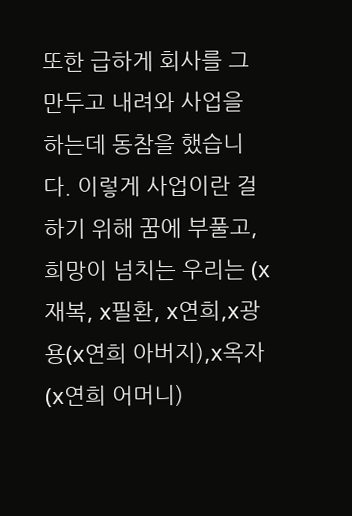또한 급하게 회사를 그만두고 내려와 사업을 하는데 동참을 했습니다. 이렇게 사업이란 걸 하기 위해 꿈에 부풀고, 희망이 넘치는 우리는 (x재복, x필환, x연희,x광용(x연희 아버지),x옥자(x연희 어머니)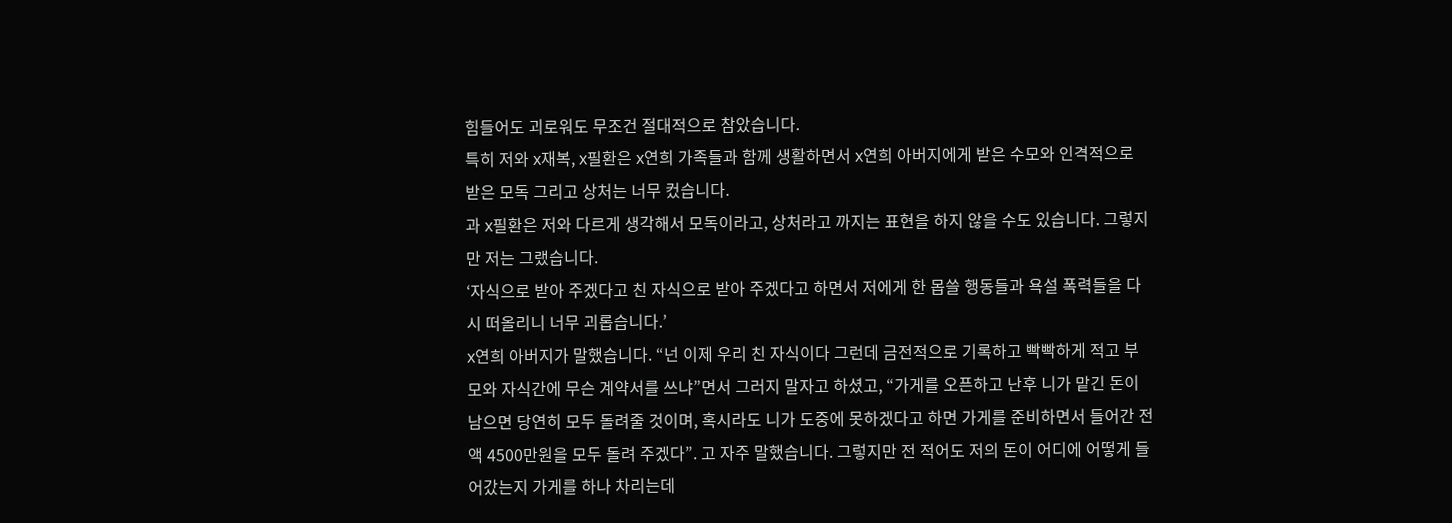힘들어도 괴로워도 무조건 절대적으로 참았습니다.
특히 저와 x재복, x필환은 x연희 가족들과 함께 생활하면서 x연희 아버지에게 받은 수모와 인격적으로 받은 모독 그리고 상처는 너무 컸습니다.
과 x필환은 저와 다르게 생각해서 모독이라고, 상처라고 까지는 표현을 하지 않을 수도 있습니다. 그렇지만 저는 그랬습니다.
‘자식으로 받아 주겠다고 친 자식으로 받아 주겠다고 하면서 저에게 한 몹쓸 행동들과 욕설 폭력들을 다시 떠올리니 너무 괴롭습니다.’
x연희 아버지가 말했습니다. “넌 이제 우리 친 자식이다 그런데 금전적으로 기록하고 빡빡하게 적고 부모와 자식간에 무슨 계약서를 쓰냐”면서 그러지 말자고 하셨고, “가게를 오픈하고 난후 니가 맡긴 돈이 남으면 당연히 모두 돌려줄 것이며, 혹시라도 니가 도중에 못하겠다고 하면 가게를 준비하면서 들어간 전액 4500만원을 모두 돌려 주겠다”. 고 자주 말했습니다. 그렇지만 전 적어도 저의 돈이 어디에 어떻게 들어갔는지 가게를 하나 차리는데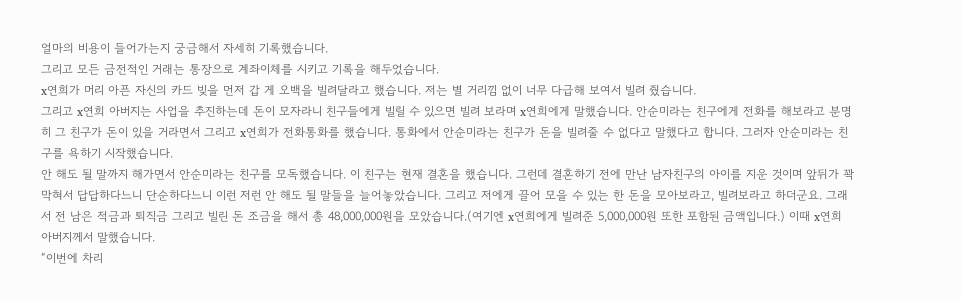얼마의 비용이 들어가는지 궁금해서 자세히 기록했습니다.
그리고 모든 금전적인 거래는 통장으로 계좌이체를 시키고 기록을 해두었습니다.
x연희가 머리 아픈 자신의 카드 빚을 먼저 갑 게 오백을 빌려달라고 했습니다. 저는 별 거리낌 없이 너무 다급해 보여서 빌려 줬습니다.
그리고 x연희 아버지는 사업을 추진하는데 돈이 모자라니 친구들에게 빌릴 수 있으면 빌려 보라며 x연희에게 말했습니다. 안순미라는 친구에게 전화를 해보라고 분명히 그 친구가 돈이 있을 거라면서 그리고 x연희가 전화통화를 했습니다. 통화에서 안순미라는 친구가 돈을 빌려줄 수 없다고 말했다고 합니다. 그러자 안순미라는 친구를 욕하기 시작했습니다.
안 해도 될 말까지 해가면서 안순미라는 친구를 모독했습니다. 이 친구는 현재 결혼을 했습니다. 그런데 결혼하기 전에 만난 남자친구의 아이를 지운 것이며 앞뒤가 꽉 막혀서 답답하다느니 단순하다느니 이런 저런 안 해도 될 말들을 늘어놓았습니다. 그리고 저에게 끌어 모을 수 있는 한 돈을 모아보라고, 빌려보라고 하더군요. 그래서 전 남은 적금과 퇴직금 그리고 빌린 돈 조금을 해서 총 48,000,000원을 모았습니다.(여기엔 x연희에게 빌려준 5,000,000원 또한 포함된 금액입니다.) 이때 x연희 아버지께서 말했습니다.
“이번에 차리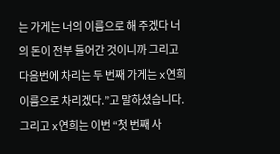는 가게는 너의 이름으로 해 주겠다 너의 돈이 전부 들어간 것이니까 그리고 다음번에 차리는 두 번째 가게는 x연희 이름으로 차리겠다.”고 말하셨습니다. 그리고 x연희는 이번 “첫 번째 사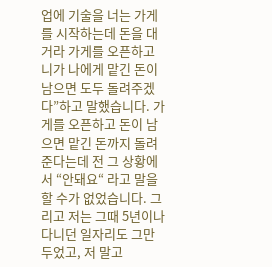업에 기술을 너는 가게를 시작하는데 돈을 대거라 가게를 오픈하고 니가 나에게 맡긴 돈이 남으면 도두 돌려주겠다”하고 말했습니다. 가게를 오픈하고 돈이 남으면 맡긴 돈까지 돌려준다는데 전 그 상황에서 “안돼요“ 라고 말을 할 수가 없었습니다. 그리고 저는 그때 5년이나 다니던 일자리도 그만 두었고, 저 말고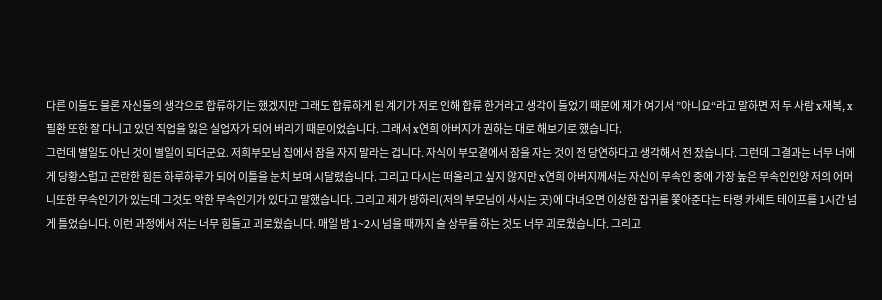다른 이들도 물론 자신들의 생각으로 합류하기는 했겠지만 그래도 합류하게 된 계기가 저로 인해 합류 한거라고 생각이 들었기 때문에 제가 여기서 ”아니요“라고 말하면 저 두 사람 x재복, x필환 또한 잘 다니고 있던 직업을 잃은 실업자가 되어 버리기 때문이었습니다. 그래서 x연희 아버지가 권하는 대로 해보기로 했습니다.
그런데 별일도 아닌 것이 별일이 되더군요. 저희부모님 집에서 잠을 자지 말라는 겁니다. 자식이 부모곁에서 잠을 자는 것이 전 당연하다고 생각해서 전 잤습니다. 그런데 그결과는 너무 너에게 당황스럽고 곤란한 힘든 하루하루가 되어 이틀을 눈치 보며 시달렸습니다. 그리고 다시는 떠올리고 싶지 않지만 x연희 아버지께서는 자신이 무속인 중에 가장 높은 무속인인양 저의 어머니또한 무속인기가 있는데 그것도 악한 무속인기가 있다고 말했습니다. 그리고 제가 방하리(저의 부모님이 사시는 곳)에 다녀오면 이상한 잡귀를 쫓아준다는 타령 카세트 테이프를 1시간 넘게 틀었습니다. 이런 과정에서 저는 너무 힘들고 괴로웠습니다. 매일 밤 1~2시 넘을 때까지 술 상무를 하는 것도 너무 괴로웠습니다. 그리고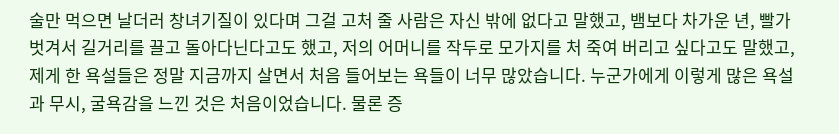술만 먹으면 날더러 창녀기질이 있다며 그걸 고처 줄 사람은 자신 밖에 없다고 말했고, 뱀보다 차가운 년, 빨가벗겨서 길거리를 끌고 돌아다닌다고도 했고, 저의 어머니를 작두로 모가지를 처 죽여 버리고 싶다고도 말했고, 제게 한 욕설들은 정말 지금까지 살면서 처음 들어보는 욕들이 너무 많았습니다. 누군가에게 이렇게 많은 욕설과 무시, 굴욕감을 느낀 것은 처음이었습니다. 물론 증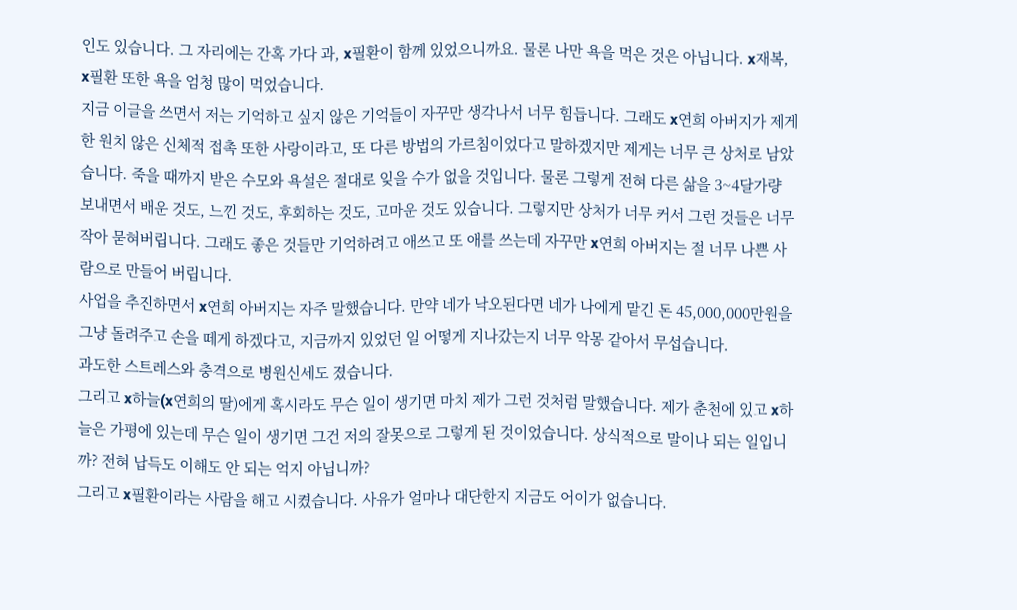인도 있습니다. 그 자리에는 간혹 가다 과, x필환이 함께 있었으니까요. 물론 나만 욕을 먹은 것은 아닙니다. x재복, x필환 또한 욕을 엄청 많이 먹었습니다.
지금 이글을 쓰면서 저는 기억하고 싶지 않은 기억들이 자꾸만 생각나서 너무 힘듭니다. 그래도 x연희 아버지가 제게 한 원치 않은 신체적 접촉 또한 사랑이라고, 또 다른 방법의 가르침이었다고 말하겠지만 제게는 너무 큰 상처로 남았습니다. 죽을 때까지 받은 수모와 욕설은 절대로 잊을 수가 없을 것입니다. 물론 그렇게 전혀 다른 삶을 3~4달가량 보내면서 배운 것도, 느낀 것도, 후회하는 것도, 고마운 것도 있습니다. 그렇지만 상처가 너무 커서 그런 것들은 너무 작아 묻혀버립니다. 그래도 좋은 것들만 기억하려고 애쓰고 또 애를 쓰는데 자꾸만 x연희 아버지는 절 너무 나쁜 사람으로 만들어 버립니다.
사업을 추진하면서 x연희 아버지는 자주 말했습니다. 만약 네가 낙오된다면 네가 나에게 맡긴 돈 45,000,000만원을 그냥 돌려주고 손을 떼게 하겠다고, 지금까지 있었던 일 어떻게 지나갔는지 너무 악몽 같아서 무섭습니다.
과도한 스트레스와 충격으로 병원신세도 졌습니다.
그리고 x하늘(x연희의 딸)에게 혹시라도 무슨 일이 생기면 마치 제가 그런 것처럼 말했습니다. 제가 춘천에 있고 x하늘은 가평에 있는데 무슨 일이 생기면 그건 저의 잘못으로 그렇게 된 것이었습니다. 상식적으로 말이나 되는 일입니까? 전혀 납득도 이해도 안 되는 억지 아닙니까?
그리고 x필환이라는 사람을 해고 시켰습니다. 사유가 얼마나 대단한지 지금도 어이가 없습니다.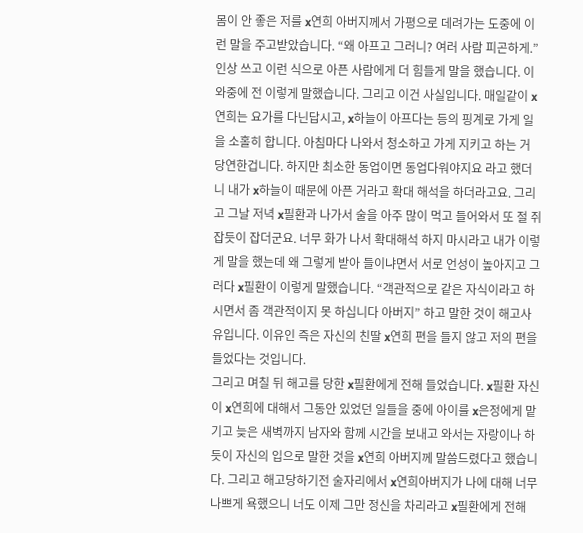몸이 안 좋은 저를 x연희 아버지께서 가평으로 데려가는 도중에 이런 말을 주고받았습니다. “왜 아프고 그러니? 여러 사람 피곤하게.” 인상 쓰고 이런 식으로 아픈 사람에게 더 힘들게 말을 했습니다. 이 와중에 전 이렇게 말했습니다. 그리고 이건 사실입니다. 매일같이 x연희는 요가를 다닌답시고, x하늘이 아프다는 등의 핑계로 가게 일을 소홀히 합니다. 아침마다 나와서 청소하고 가게 지키고 하는 거 당연한겁니다. 하지만 최소한 동업이면 동업다워야지요 라고 했더니 내가 x하늘이 때문에 아픈 거라고 확대 해석을 하더라고요. 그리고 그날 저녁 x필환과 나가서 술을 아주 많이 먹고 들어와서 또 절 쥐 잡듯이 잡더군요. 너무 화가 나서 확대해석 하지 마시라고 내가 이렇게 말을 했는데 왜 그렇게 받아 들이냐면서 서로 언성이 높아지고 그러다 x필환이 이렇게 말했습니다. “객관적으로 같은 자식이라고 하시면서 좀 객관적이지 못 하십니다 아버지” 하고 말한 것이 해고사유입니다. 이유인 즉은 자신의 친딸 x연희 편을 들지 않고 저의 편을 들었다는 것입니다.
그리고 며칠 뒤 해고를 당한 x필환에게 전해 들었습니다. x필환 자신이 x연희에 대해서 그동안 있었던 일들을 중에 아이를 x은정에게 맡기고 늦은 새벽까지 남자와 함께 시간을 보내고 와서는 자랑이나 하듯이 자신의 입으로 말한 것을 x연희 아버지께 말씀드렸다고 했습니다. 그리고 해고당하기전 술자리에서 x연희아버지가 나에 대해 너무 나쁘게 욕했으니 너도 이제 그만 정신을 차리라고 x필환에게 전해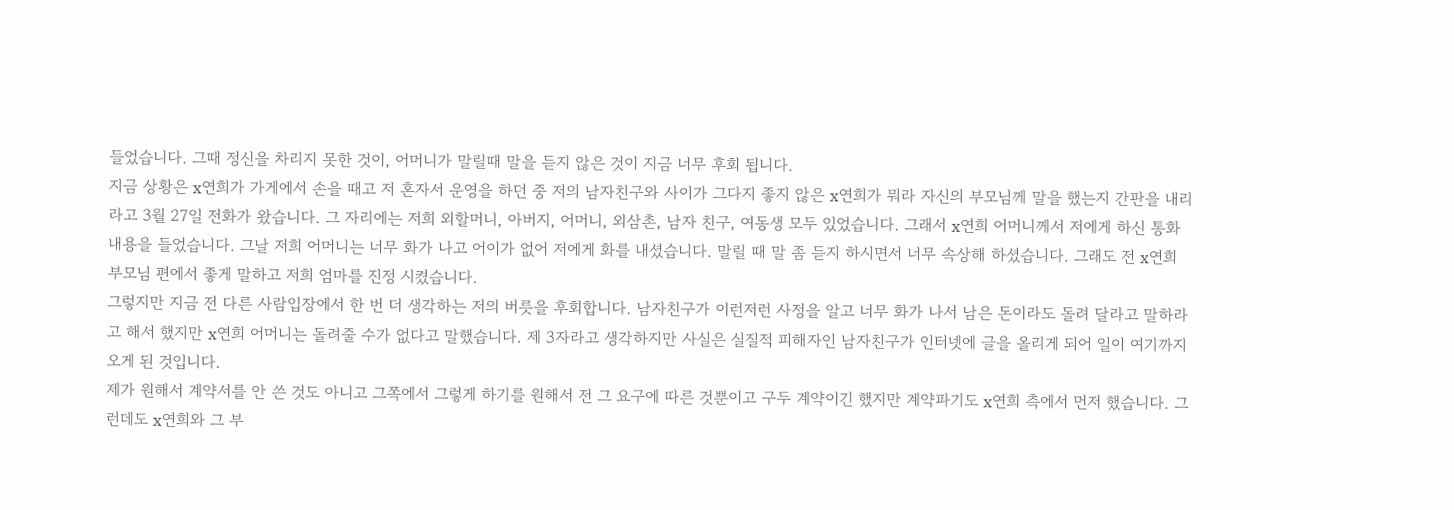들었습니다. 그때 정신을 차리지 못한 것이, 어머니가 말릴때 말을 듣지 않은 것이 지금 너무 후회 됩니다.
지금 상황은 x연희가 가게에서 손을 때고 저 혼자서 운영을 하던 중 저의 남자친구와 사이가 그다지 좋지 않은 x연희가 뭐라 자신의 부모님께 말을 했는지 간판을 내리라고 3월 27일 전화가 왔습니다. 그 자리에는 저희 외할머니, 아버지, 어머니, 외삼촌, 남자 친구, 여동생 모두 있었습니다. 그래서 x연희 어머니께서 저에게 하신 통화내용을 들었습니다. 그날 저희 어머니는 너무 화가 나고 어이가 없어 저에게 화를 내셨습니다. 말릴 때 말 좀 듣지 하시면서 너무 속상해 하셨습니다. 그래도 전 x연희 부모님 편에서 좋게 말하고 저희 엄마를 진정 시켰습니다.
그렇지만 지금 전 다른 사람입장에서 한 번 더 생각하는 저의 버릇을 후회합니다. 남자친구가 이런저런 사정을 알고 너무 화가 나서 남은 돈이라도 돌려 달라고 말하라고 해서 했지만 x연희 어머니는 돌려줄 수가 없다고 말했습니다. 제 3자라고 생각하지만 사실은 실질적 피해자인 남자친구가 인터넷에 글을 올리게 되어 일이 여기까지 오게 된 것입니다.
제가 원해서 계약서를 안 쓴 것도 아니고 그쪽에서 그렇게 하기를 원해서 전 그 요구에 따른 것뿐이고 구두 계약이긴 했지만 계약파기도 x연희 측에서 먼저 했습니다. 그런데도 x연희와 그 부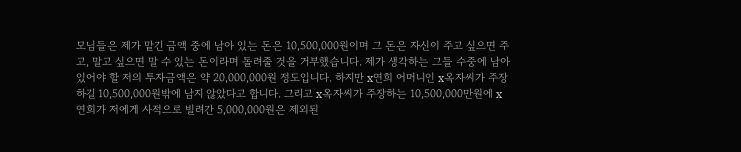모님들은 제가 맡긴 금액 중에 남아 있는 돈은 10,500,000원이며 그 돈은 자신이 주고 싶으면 주고, 말고 싶으면 말 수 있는 돈이라며 돌려줄 것을 거부했습니다. 제가 생각하는 그들 수중에 남아있어야 할 저의 투자금액은 약 20,000,000원 정도입니다. 하지만 x연희 어머니인 x옥자씨가 주장하길 10,500,000원밖에 남지 않았다고 합니다. 그리고 x옥자씨가 주장하는 10,500,000만원에 x연희가 저에게 사적으로 빌려간 5,000,000원은 제외된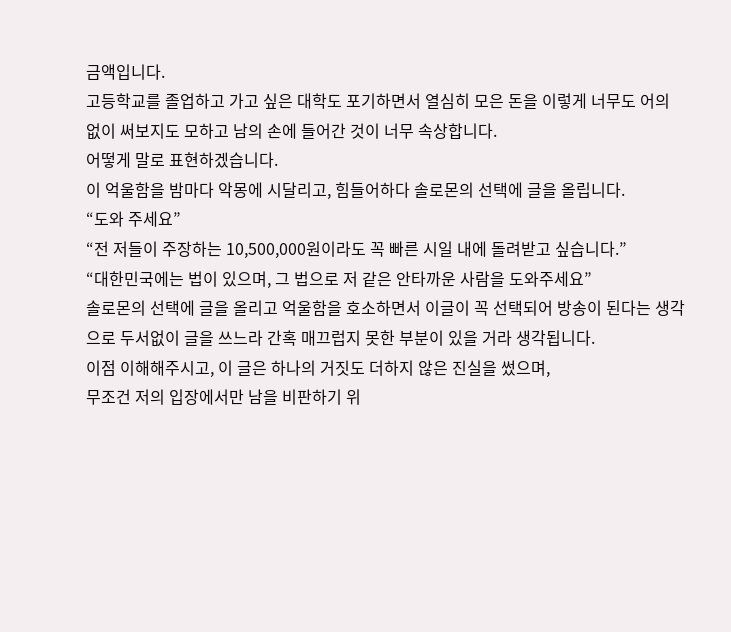금액입니다.
고등학교를 졸업하고 가고 싶은 대학도 포기하면서 열심히 모은 돈을 이렇게 너무도 어의 없이 써보지도 모하고 남의 손에 들어간 것이 너무 속상합니다.
어떻게 말로 표현하겠습니다.
이 억울함을 밤마다 악몽에 시달리고, 힘들어하다 솔로몬의 선택에 글을 올립니다.
“도와 주세요”
“전 저들이 주장하는 10,500,000원이라도 꼭 빠른 시일 내에 돌려받고 싶습니다.”
“대한민국에는 법이 있으며, 그 법으로 저 같은 안타까운 사람을 도와주세요”
솔로몬의 선택에 글을 올리고 억울함을 호소하면서 이글이 꼭 선택되어 방송이 된다는 생각으로 두서없이 글을 쓰느라 간혹 매끄럽지 못한 부분이 있을 거라 생각됩니다.
이점 이해해주시고, 이 글은 하나의 거짓도 더하지 않은 진실을 썼으며,
무조건 저의 입장에서만 남을 비판하기 위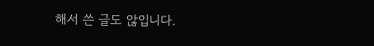해서 쓴 글도 않입니다.